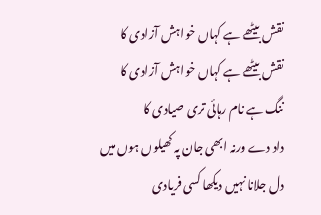نقش بیٹھے ہے کہاں خواہش آزادی کا
نقش بیٹھے ہے کہاں خواہش آزادی کا
ننگ ہے نام رہائی تری صیادی کا
داد دے ورنہ ابھی جان پہ کھیلوں ہوں میں
دل جلانا نہیں دیکھا کسی فریادی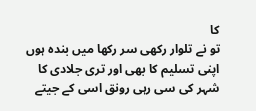کا
تو نے تلوار رکھی سر رکھا میں بندہ ہوں
اپنی تسلیم کا بھی اور تری جلادی کا
شہر کی سی رہی رونق اسی کے جیتے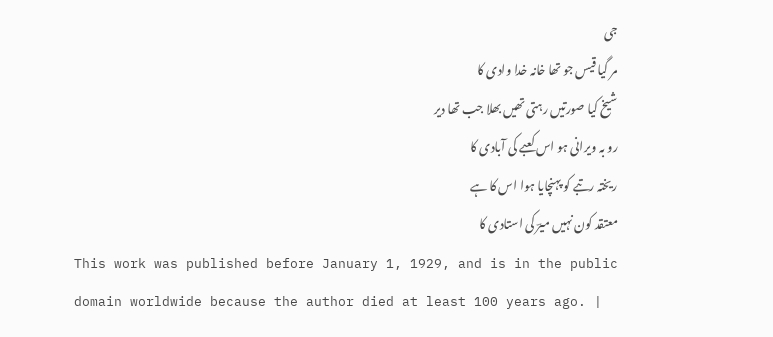جی
مر گیا قیس جو تھا خانہ خدا وادی کا
شیخ کیا صورتیں رہتی تھیں بھلا جب تھا دیر
رو بہ ویرانی ہو اس کعبے کی آبادی کا
ریختہ رتبے کو پہنچایا ہوا اس کا ہے
معتقد کون نہیں میرؔ کی استادی کا
This work was published before January 1, 1929, and is in the public domain worldwide because the author died at least 100 years ago. |